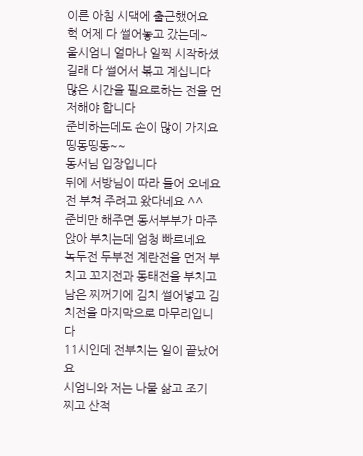이른 아침 시댁에 출근했어요
헉 어제 다 썰어놓고 갔는데~
울시엄니 얼마나 일찍 시작하셨길래 다 썰어서 볶고 계십니다
많은 시간을 필요로하는 전을 먼저해야 합니다
준비하는데도 손이 많이 가지요
띵동띵동~~
동서님 입장입니다
뒤에 서방님이 따라 들어 오네요
전 부쳐 주려고 왔다네요 ^^
준비만 해주면 동서부부가 마주 앉아 부치는데 엄청 빠르네요
녹두전 두부전 계란전을 먼저 부치고 꼬지전과 동태전을 부치고 남은 찌꺼기에 김치 썰어넣고 김치전을 마지막으로 마무리입니다
11시인데 전부치는 일이 끝났어요
시엄니와 저는 나물 삶고 조기 찌고 산적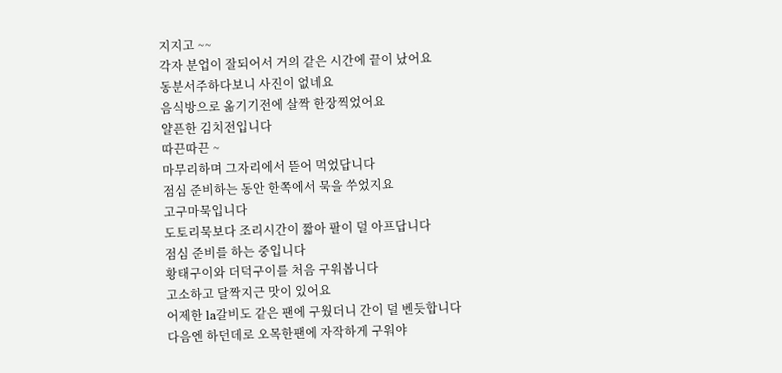지지고 ~~
각자 분업이 잘되어서 거의 같은 시간에 끝이 났어요
동분서주하다보니 사진이 없네요
음식방으로 옮기기전에 살짝 한장찍었어요
얄픈한 김치전입니다
따끈따끈 ~
마무리하며 그자리에서 뜯어 먹었답니다
점심 준비하는 동안 한쪽에서 묵을 쑤었지요
고구마묵입니다
도토리묵보다 조리시간이 짧아 팔이 덜 아프답니다
점심 준비를 하는 중입니다
황태구이와 더덕구이를 처음 구워봅니다
고소하고 달짝지근 맛이 있어요
어제한 la갈비도 같은 팬에 구웠더니 간이 덜 벤듯합니다
다음엔 하던데로 오목한팬에 자작하게 구워야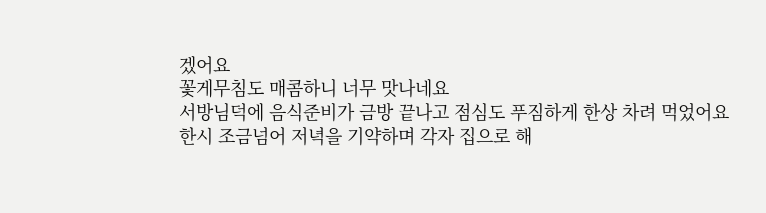겠어요
꽃게무침도 매콤하니 너무 맛나네요
서방님덕에 음식준비가 금방 끝나고 점심도 푸짐하게 한상 차려 먹었어요
한시 조금넘어 저녁을 기약하며 각자 집으로 해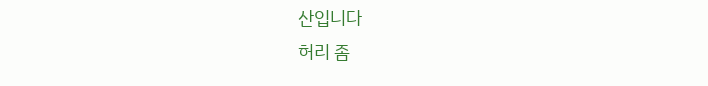산입니다
허리 좀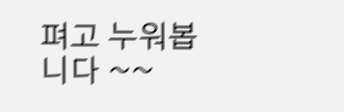펴고 누워봅니다 ~~